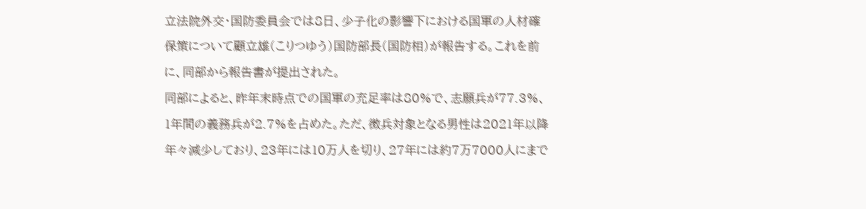立法院外交・国防委員会では8日、少子化の影響下における国軍の人材確保策について顧立雄(こりつゆう)国防部長(国防相)が報告する。これを前に、同部から報告書が提出された。
同部によると、昨年末時点での国軍の充足率は80%で、志願兵が77.3%、1年間の義務兵が2.7%を占めた。ただ、徴兵対象となる男性は2021年以降年々減少しており、23年には10万人を切り、27年には約7万7000人にまで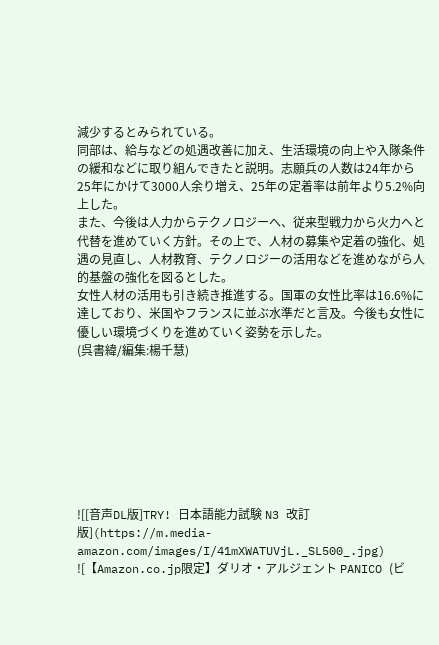減少するとみられている。
同部は、給与などの処遇改善に加え、生活環境の向上や入隊条件の緩和などに取り組んできたと説明。志願兵の人数は24年から25年にかけて3000人余り増え、25年の定着率は前年より5.2%向上した。
また、今後は人力からテクノロジーへ、従来型戦力から火力へと代替を進めていく方針。その上で、人材の募集や定着の強化、処遇の見直し、人材教育、テクノロジーの活用などを進めながら人的基盤の強化を図るとした。
女性人材の活用も引き続き推進する。国軍の女性比率は16.6%に達しており、米国やフランスに並ぶ水準だと言及。今後も女性に優しい環境づくりを進めていく姿勢を示した。
(呉書緯/編集:楊千慧)








![[音声DL版]TRY! 日本語能力試験 N3 改訂版](https://m.media-amazon.com/images/I/41mXWATUVjL._SL500_.jpg)
![【Amazon.co.jp限定】ダリオ・アルジェント PANICO (ビ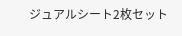ジュアルシート2枚セット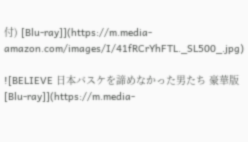付) [Blu-ray]](https://m.media-amazon.com/images/I/41fRCrYhFTL._SL500_.jpg)

![BELIEVE 日本バスケを諦めなかった男たち 豪華版 [Blu-ray]](https://m.media-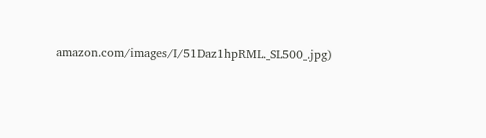amazon.com/images/I/51Daz1hpRML._SL500_.jpg)